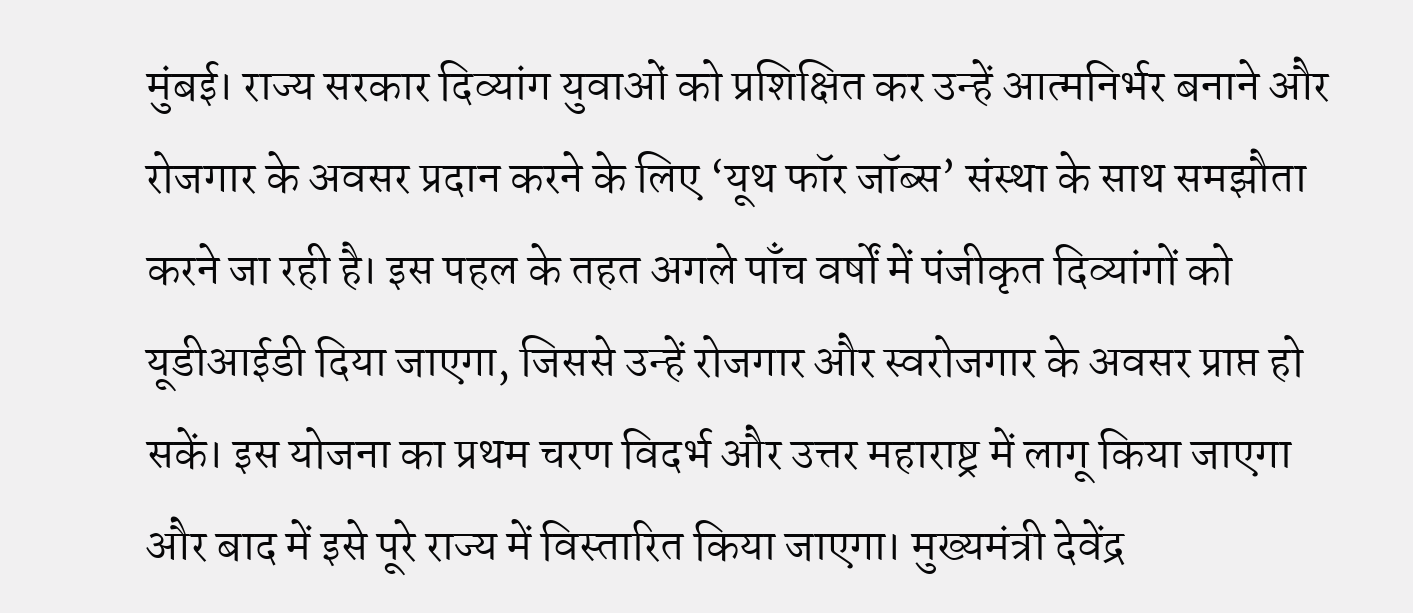मुंबई। राज्य सरकार दिव्यांग युवाओं को प्रशिक्षित कर उन्हें आत्मनिर्भर बनाने और रोजगार के अवसर प्रदान करने के लिए ‘यूथ फॉर जॉब्स’ संस्था के साथ समझौता करने जा रही है। इस पहल के तहत अगले पाँच वर्षों में पंजीकृत दिव्यांगों को यूडीआईडी दिया जाएगा, जिससे उन्हें रोजगार और स्वरोजगार के अवसर प्राप्त हो सकें। इस योजना का प्रथम चरण विदर्भ और उत्तर महाराष्ट्र में लागू किया जाएगा और बाद में इसे पूरे राज्य में विस्तारित किया जाएगा। मुख्यमंत्री देवेंद्र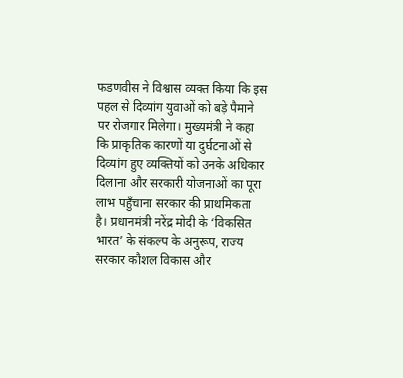फडणवीस ने विश्वास व्यक्त किया कि इस पहल से दिव्यांग युवाओं को बड़े पैमाने पर रोजगार मिलेगा। मुख्यमंत्री ने कहा कि प्राकृतिक कारणों या दुर्घटनाओं से दिव्यांग हुए व्यक्तियों को उनके अधिकार दिलाना और सरकारी योजनाओं का पूरा लाभ पहुँचाना सरकार की प्राथमिकता है। प्रधानमंत्री नरेंद्र मोदी के ‘विकसित भारत’ के संकल्प के अनुरूप, राज्य सरकार कौशल विकास और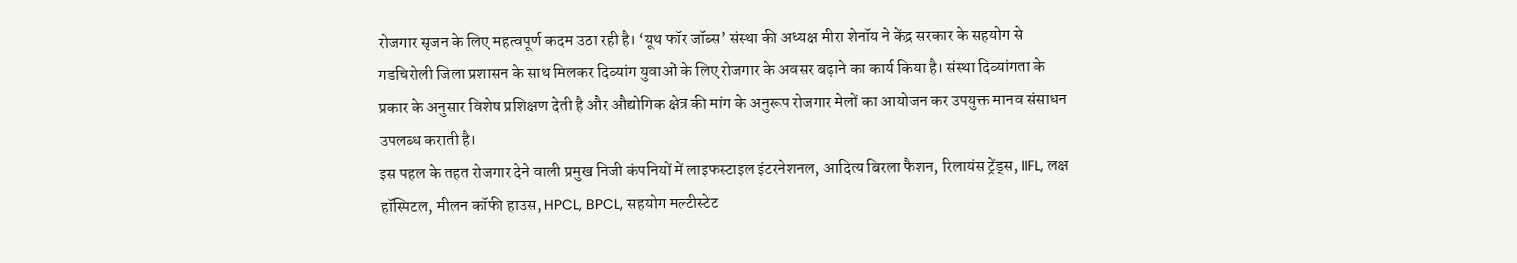रोजगार सृजन के लिए महत्वपूर्ण कदम उठा रही है। ‘यूथ फॉर जॉब्स’ संस्था की अध्यक्ष मीरा शेनॉय ने केंद्र सरकार के सहयोग से गडचिरोली जिला प्रशासन के साथ मिलकर दिव्यांग युवाओं के लिए रोजगार के अवसर बढ़ाने का कार्य किया है। संस्था दिव्यांगता के प्रकार के अनुसार विशेष प्रशिक्षण देती है और औद्योगिक क्षेत्र की मांग के अनुरूप रोजगार मेलों का आयोजन कर उपयुक्त मानव संसाधन उपलब्ध कराती है।
इस पहल के तहत रोजगार देने वाली प्रमुख निजी कंपनियों में लाइफस्टाइल इंटरनेशनल, आदित्य बिरला फैशन, रिलायंस ट्रेंड्स, IIFL, लक्ष हॉस्पिटल, मीलन कॉफी हाउस, HPCL, BPCL, सहयोग मल्टीस्टेट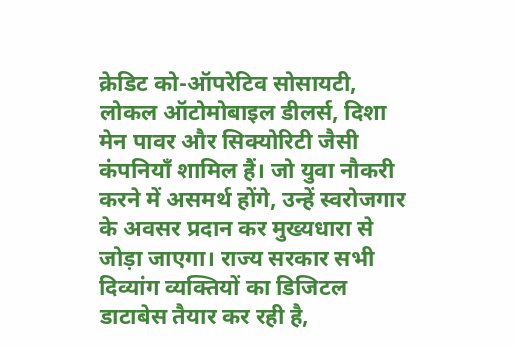क्रेडिट को-ऑपरेटिव सोसायटी, लोकल ऑटोमोबाइल डीलर्स, दिशा मेन पावर और सिक्योरिटी जैसी कंपनियाँ शामिल हैं। जो युवा नौकरी करने में असमर्थ होंगे, उन्हें स्वरोजगार के अवसर प्रदान कर मुख्यधारा से जोड़ा जाएगा। राज्य सरकार सभी दिव्यांग व्यक्तियों का डिजिटल डाटाबेस तैयार कर रही है,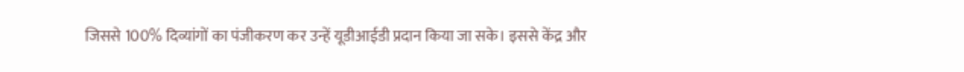जिससे 100% दिव्यांगों का पंजीकरण कर उन्हें यूडीआईडी प्रदान किया जा सके। इससे केंद्र और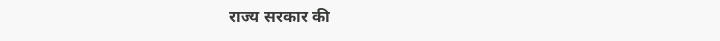राज्य सरकार की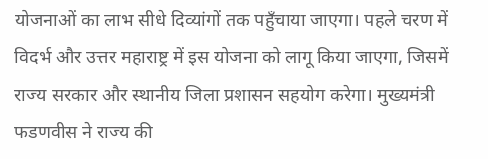योजनाओं का लाभ सीधे दिव्यांगों तक पहुँचाया जाएगा। पहले चरण में विदर्भ और उत्तर महाराष्ट्र में इस योजना को लागू किया जाएगा, जिसमें राज्य सरकार और स्थानीय जिला प्रशासन सहयोग करेगा। मुख्यमंत्री फडणवीस ने राज्य की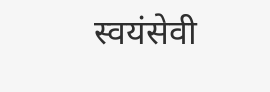स्वयंसेवी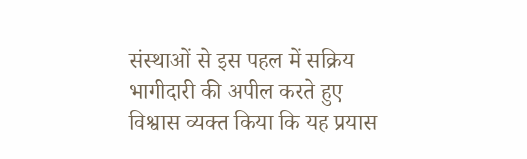संस्थाओं से इस पहल में सक्रिय भागीदारी की अपील करते हुए विश्वास व्यक्त किया कि यह प्रयास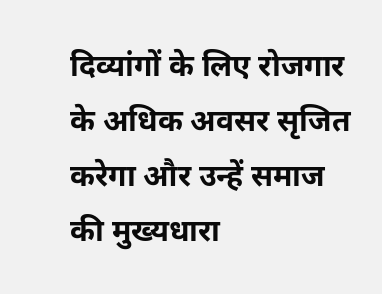दिव्यांगों के लिए रोजगार के अधिक अवसर सृजित करेगा और उन्हें समाज की मुख्यधारा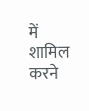में शामिल करने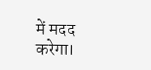में मदद करेगा।